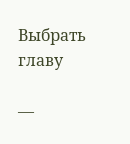Выбрать главу

—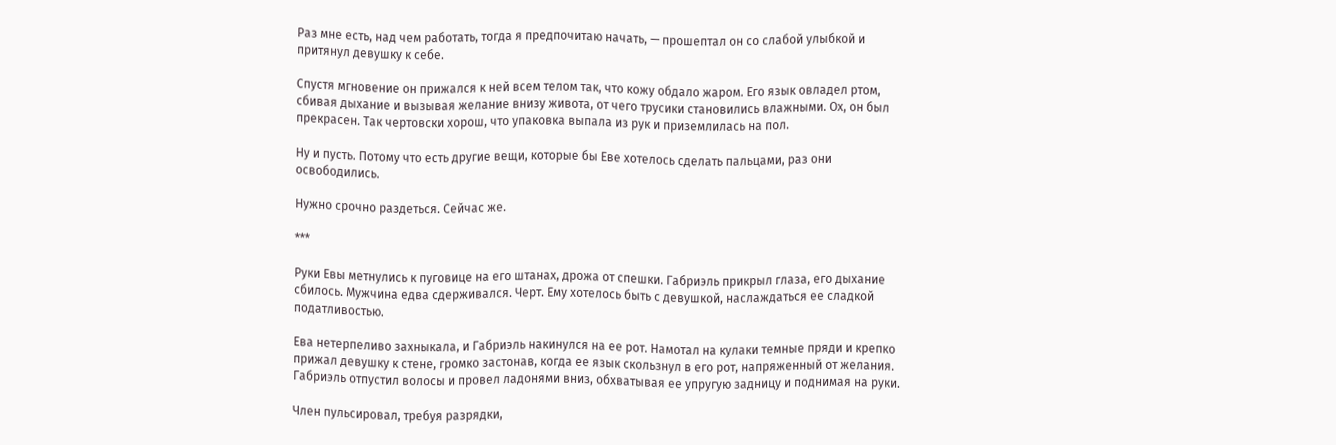Раз мне есть, над чем работать, тогда я предпочитаю начать, — прошептал он со слабой улыбкой и притянул девушку к себе.

Спустя мгновение он прижался к ней всем телом так, что кожу обдало жаром. Его язык овладел ртом, сбивая дыхание и вызывая желание внизу живота, от чего трусики становились влажными. Ох, он был прекрасен. Так чертовски хорош, что упаковка выпала из рук и приземлилась на пол.

Ну и пусть. Потому что есть другие вещи, которые бы Еве хотелось сделать пальцами, раз они освободились.

Нужно срочно раздеться. Сейчас же.

***

Руки Евы метнулись к пуговице на его штанах, дрожа от спешки. Габриэль прикрыл глаза, его дыхание сбилось. Мужчина едва сдерживался. Черт. Ему хотелось быть с девушкой, наслаждаться ее сладкой податливостью.

Ева нетерпеливо захныкала, и Габриэль накинулся на ее рот. Намотал на кулаки темные пряди и крепко прижал девушку к стене, громко застонав, когда ее язык скользнул в его рот, напряженный от желания. Габриэль отпустил волосы и провел ладонями вниз, обхватывая ее упругую задницу и поднимая на руки.

Член пульсировал, требуя разрядки,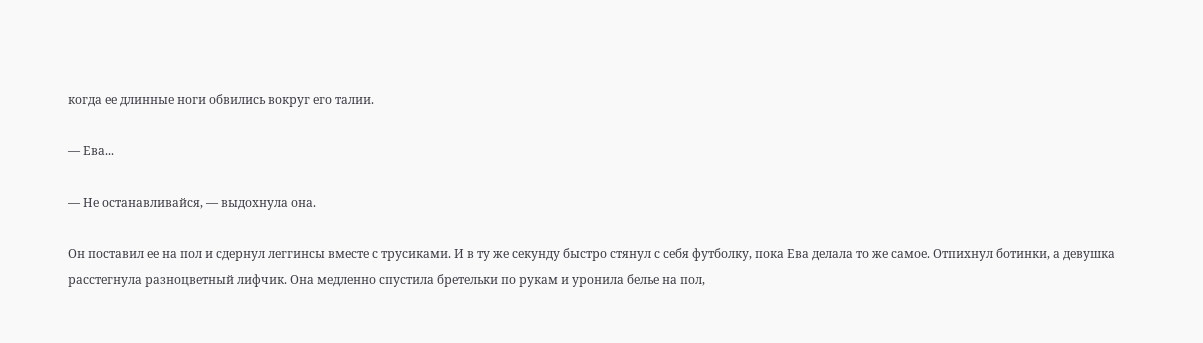когда ее длинные ноги обвились вокруг его талии.

— Ева...

— Не останавливайся, — выдохнула она.

Он поставил ее на пол и сдернул леггинсы вместе с трусиками. И в ту же секунду быстро стянул с себя футболку, пока Ева делала то же самое. Отпихнул ботинки, а девушка расстегнула разноцветный лифчик. Она медленно спустила бретельки по рукам и уронила белье на пол,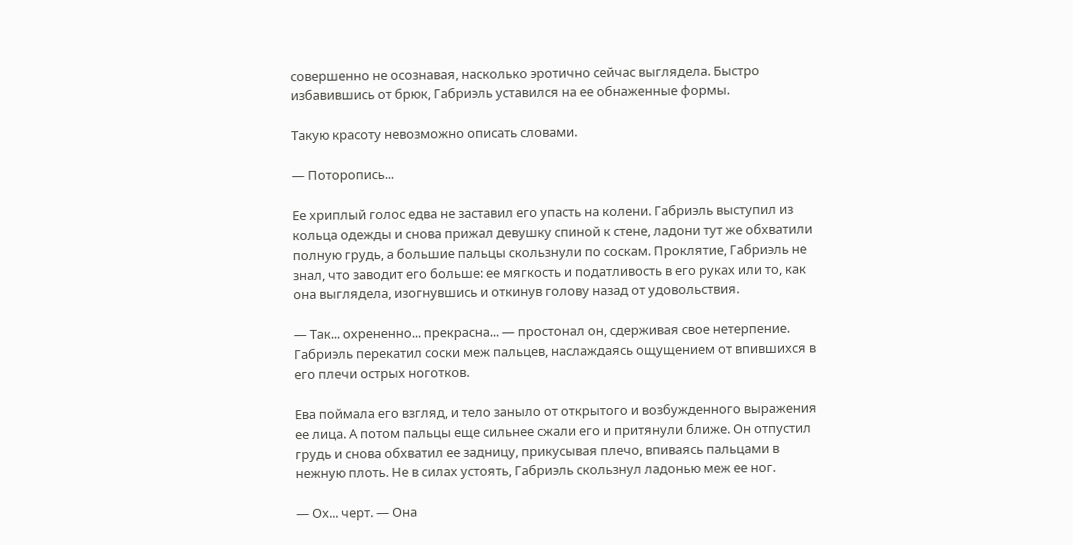совершенно не осознавая, насколько эротично сейчас выглядела. Быстро избавившись от брюк, Габриэль уставился на ее обнаженные формы.

Такую красоту невозможно описать словами.

— Поторопись...

Ее хриплый голос едва не заставил его упасть на колени. Габриэль выступил из кольца одежды и снова прижал девушку спиной к стене, ладони тут же обхватили полную грудь, а большие пальцы скользнули по соскам. Проклятие, Габриэль не знал, что заводит его больше: ее мягкость и податливость в его руках или то, как она выглядела, изогнувшись и откинув голову назад от удовольствия.

— Так... охрененно... прекрасна... — простонал он, сдерживая свое нетерпение. Габриэль перекатил соски меж пальцев, наслаждаясь ощущением от впившихся в его плечи острых ноготков.

Ева поймала его взгляд, и тело заныло от открытого и возбужденного выражения ее лица. А потом пальцы еще сильнее сжали его и притянули ближе. Он отпустил грудь и снова обхватил ее задницу, прикусывая плечо, впиваясь пальцами в нежную плоть. Не в силах устоять, Габриэль скользнул ладонью меж ее ног.

— Ох... черт. — Она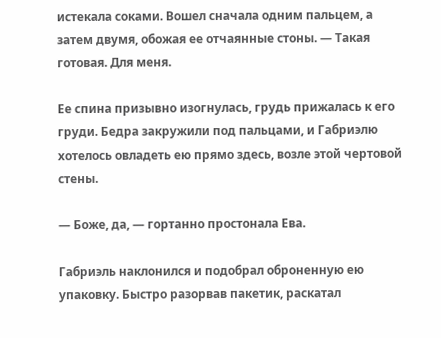истекала соками. Вошел сначала одним пальцем, а затем двумя, обожая ее отчаянные стоны. — Такая готовая. Для меня.

Ее спина призывно изогнулась, грудь прижалась к его груди. Бедра закружили под пальцами, и Габриэлю хотелось овладеть ею прямо здесь, возле этой чертовой стены.

— Боже, да, — гортанно простонала Ева.

Габриэль наклонился и подобрал оброненную ею упаковку. Быстро разорвав пакетик, раскатал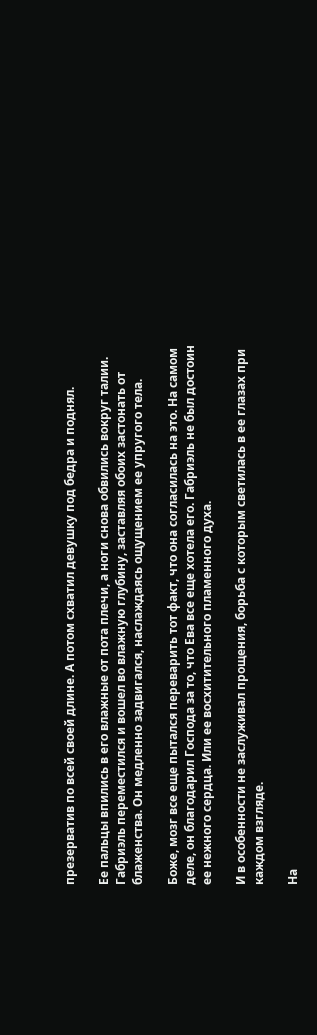презерватив по всей своей длине. А потом схватил девушку под бедра и поднял.

Ее пальцы впились в его влажные от пота плечи, а ноги снова обвились вокруг талии. Габриэль переместился и вошел во влажную глубину, заставляя обоих застонать от блаженства. Он медленно задвигался, наслаждаясь ощущением ее упругого тела.

Боже, мозг все еще пытался переварить тот факт, что она согласилась на это. На самом деле, он благодарил Господа за то, что Ева все еще хотела его. Габриэль не был достоин ее нежного сердца. Или ее восхитительного пламенного духа.

И в особенности не заслуживал прощения, борьба с которым светилась в ее глазах при каждом взгляде.

На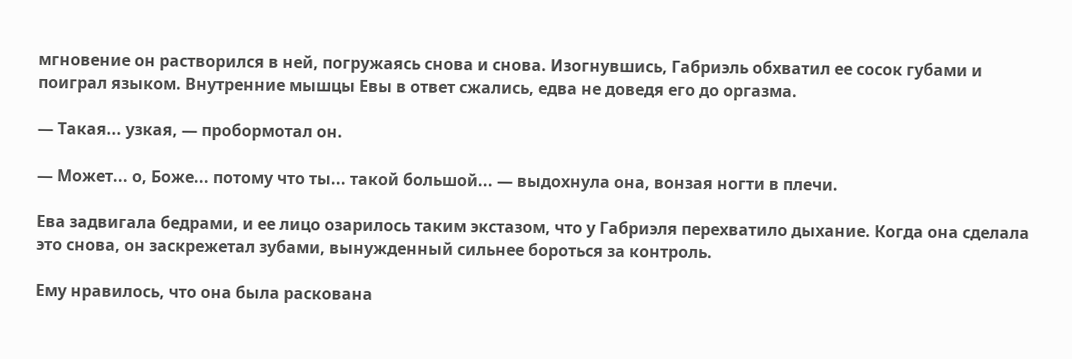мгновение он растворился в ней, погружаясь снова и снова. Изогнувшись, Габриэль обхватил ее сосок губами и поиграл языком. Внутренние мышцы Евы в ответ сжались, едва не доведя его до оргазма.

— Такая... узкая, — пробормотал он.

— Может... о, Боже... потому что ты... такой большой... — выдохнула она, вонзая ногти в плечи.

Ева задвигала бедрами, и ее лицо озарилось таким экстазом, что у Габриэля перехватило дыхание. Когда она сделала это снова, он заскрежетал зубами, вынужденный сильнее бороться за контроль.

Ему нравилось, что она была раскована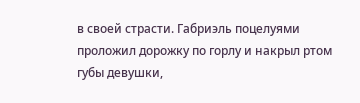в своей страсти. Габриэль поцелуями проложил дорожку по горлу и накрыл ртом губы девушки,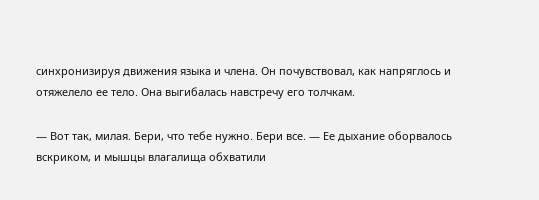синхронизируя движения языка и члена. Он почувствовал, как напряглось и отяжелело ее тело. Она выгибалась навстречу его толчкам.

— Вот так, милая. Бери, что тебе нужно. Бери все. — Ее дыхание оборвалось вскриком, и мышцы влагалища обхватили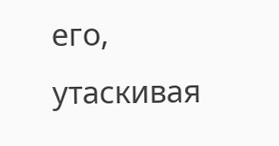его, утаскивая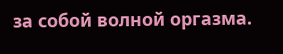за собой волной оргазма.